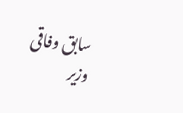سابق وفاقی وزیر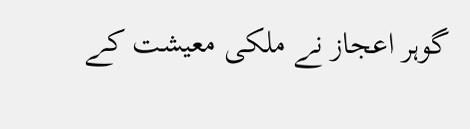گوہر اعجاز نے ملکی معیشت کے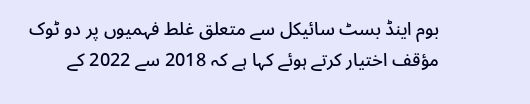بوم اینڈ بسٹ سائیکل سے متعلق غلط فہمیوں پر دو ٹوک مؤقف اختیار کرتے ہوئے کہا ہے کہ 2018 سے 2022 کے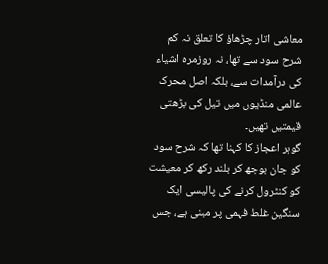معاشی اتار چڑھاؤ کا تعلق نہ کم شرح سود سے تھا، نہ روزمرہ اشیاء کی درآمدات سے، بلکہ اصل محرک عالمی منڈیوں میں تیل کی بڑھتی قیمتیں تھیں۔
گوہر اعجاز کا کہنا تھا کہ شرح سود کو جان بوجھ کر بلند رکھ کر معیشت کو کنٹرول کرنے کی پالیسی ایک سنگین غلط فہمی پر مبنی ہے، جس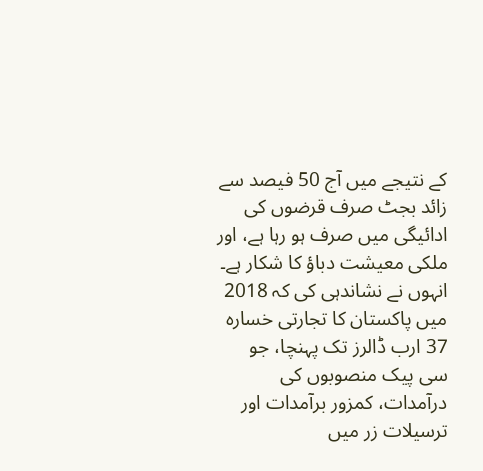کے نتیجے میں آج 50 فیصد سے زائد بجٹ صرف قرضوں کی ادائیگی میں صرف ہو رہا ہے، اور ملکی معیشت دباؤ کا شکار ہے۔
انہوں نے نشاندہی کی کہ 2018 میں پاکستان کا تجارتی خسارہ 37 ارب ڈالرز تک پہنچا، جو سی پیک منصوبوں کی درآمدات، کمزور برآمدات اور ترسیلات زر میں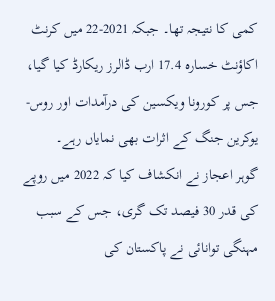کمی کا نتیجہ تھا۔ جبکہ 2021-22 میں کرنٹ اکاؤنٹ خسارہ 17.4 ارب ڈالرز ریکارڈ کیا گیا، جس پر کورونا ویکسین کی درآمدات اور روس-یوکرین جنگ کے اثرات بھی نمایاں رہے۔
گوہر اعجاز نے انکشاف کیا کہ 2022 میں روپے کی قدر 30 فیصد تک گری، جس کے سبب مہنگی توانائی نے پاکستان کی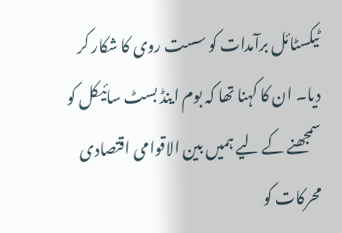ٹیکسٹائل برآمدات کو سست روی کا شکار کر دیا۔ ان کا کہنا تھا کہ بوم اینڈ بسٹ سائیکل کو سمجھنے کے لیے ہمیں بین الاقوامی اقتصادی محرکات کو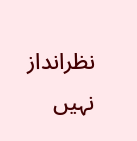نظرانداز نہیں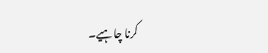کرنا چاہیے۔